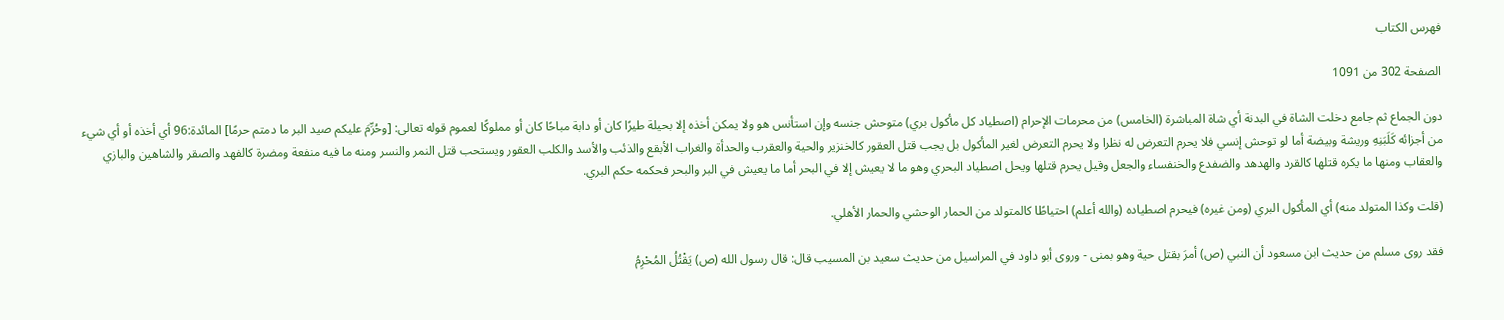فهرس الكتاب

الصفحة 302 من 1091

دون الجماع ثم جامع دخلت الشاة في البدنة أي شاة المباشرة (الخامس) من محرمات الإحرام (اصطياد كل مأكول بري) متوحش جنسه وإن استأنس هو ولا يمكن أخذه إلا بحيلة طيرًا كان أو دابة مباحًا كان أو مملوكًا لعموم قوله تعالى: [وحُرِّمَ عليكم صيد البر ما دمتم حرمًا] المائدة:96 أي أخذه أو أي شيء من أجزائه كَلَبَنِهِ وريشة وبيضة أما لو توحش إنسي فلا يحرم التعرض له نظرا ولا يحرم التعرض لغير المأكول بل يجب قتل العقور كالخنزير والحية والعقرب والحدأة والغراب الأبقع والذئب والأسد والكلب العقور ويستحب قتل النمر والنسر ومنه ما فيه منفعة ومضرة كالفهد والصقر والشاهين والبازي والعقاب ومنها ما يكره قتلها كالقرد والهدهد والضفدع والخنفساء والجعل وقيل يحرم قتلها ويحل اصطياد البحري وهو ما لا يعيش إلا في البحر أما ما يعيش في البر والبحر فحكمه حكم البري.

(قلت وكذا المتولد منه) أي المأكول البري (ومن غيره) فيحرم اصطياده (والله أعلم) احتياطًا كالمتولد من الحمار الوحشي والحمار الأهلي.

فقد روى مسلم من حديث ابن مسعود أن النبي (ص) أمرَ بقتل حية وهو بمنى - وروى أبو داود في المراسيل من حديث سعيد بن المسيب قال: قال رسول الله (ص) يَقْتُلُ المُحْرِمُ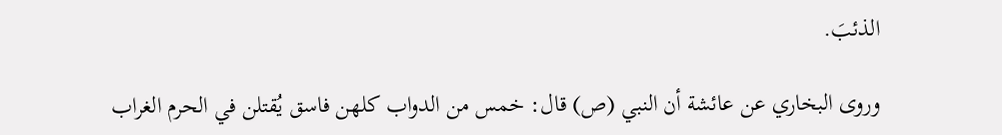الذئبَ.

وروى البخاري عن عائشة أن النبي (ص) قال: خمس من الدواب كلهن فاسق يُقتلن في الحرم الغراب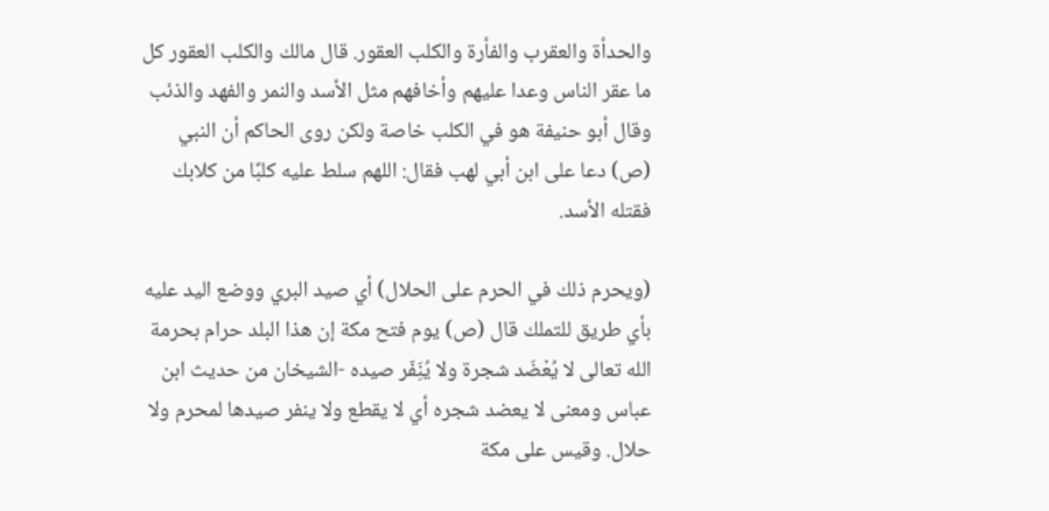والحدأة والعقرب والفأرة والكلب العقور. قال مالك والكلب العقور كل ما عقر الناس وعدا عليهم وأخافهم مثل الأسد والنمر والفهد والذئب وقال أبو حنيفة هو في الكلب خاصة ولكن روى الحاكم أن النبي (ص) دعا على ابن أبي لهب فقال: اللهم سلط عليه كلبًا من كلابك فقتله الأسد.

(ويحرم ذلك في الحرم على الحلال) أي صيد البري ووضع اليد عليه بأي طريق للتملك قال (ص) يوم فتح مكة إن هذا البلد حرام بحرمة الله تعالى لا يُعْضَد شجرة ولا يُنَِفّر صيده -الشيخان من حديث ابن عباس ومعنى لا يعضد شجره أي لا يقطع ولا ينفر صيدها لمحرم ولا حلال. وقيس على مكة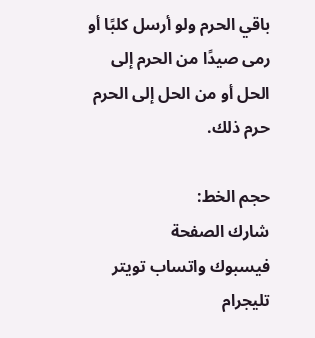باقي الحرم ولو أرسل كلبًا أو رمى صيدًا من الحرم إلى الحل أو من الحل إلى الحرم حرم ذلك.

حجم الخط:
شارك الصفحة
فيسبوك واتساب تويتر تليجرام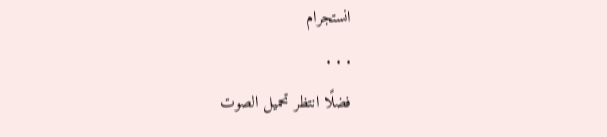انستجرام
. . .
فضلًا انتظر تحميل الصوت